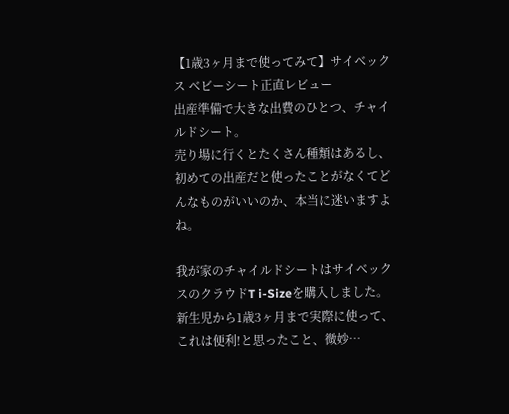【1歳3ヶ月まで使ってみて】サイベックス ベビーシート正直レビュー
出産準備で大きな出費のひとつ、チャイルドシート。
売り場に行くとたくさん種類はあるし、初めての出産だと使ったことがなくてどんなものがいいのか、本当に迷いますよね。

我が家のチャイルドシートはサイベックスのクラウドT i-Sizeを購入しました。
新生児から1歳3ヶ月まで実際に使って、これは便利!と思ったこと、微妙…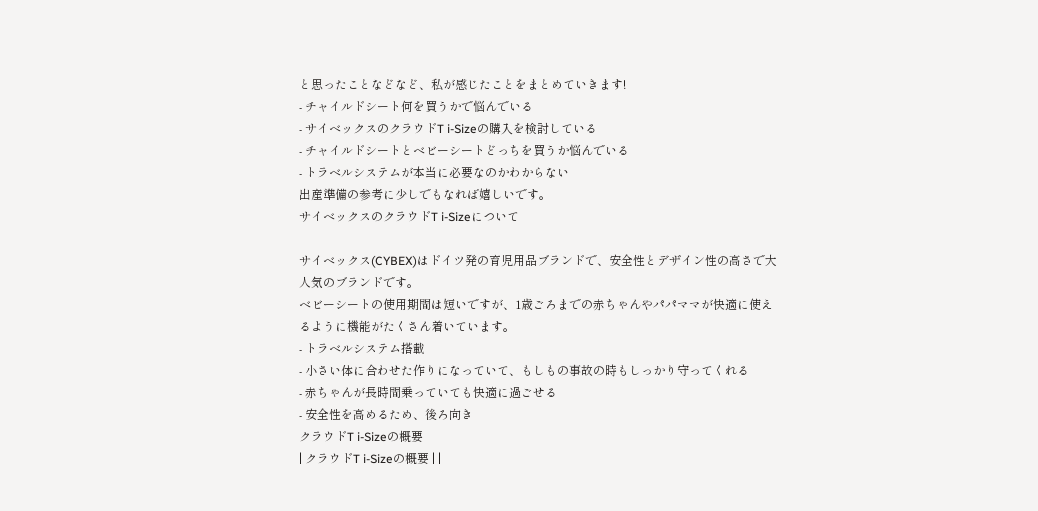と思ったことなどなど、私が感じたことをまとめていきます!
- チャイルドシート何を買うかで悩んでいる
- サイベックスのクラウドT i-Sizeの購入を検討している
- チャイルドシートとベビーシートどっちを買うか悩んでいる
- トラベルシステムが本当に必要なのかわからない
出産準備の参考に少しでもなれば嬉しいです。
サイベックスのクラウドT i-Sizeについて

サイベックス(CYBEX)はドイツ発の育児用品ブランドで、安全性とデザイン性の高さで大人気のブランドです。
ベビーシートの使用期間は短いですが、1歳ごろまでの赤ちゃんやパパママが快適に使えるように機能がたくさん着いています。
- トラベルシステム搭載
- 小さい体に合わせた作りになっていて、もしもの事故の時もしっかり守ってくれる
- 赤ちゃんが長時間乗っていても快適に過ごせる
- 安全性を高めるため、後ろ向き
クラウドT i-Sizeの概要
| クラウドT i-Sizeの概要 | |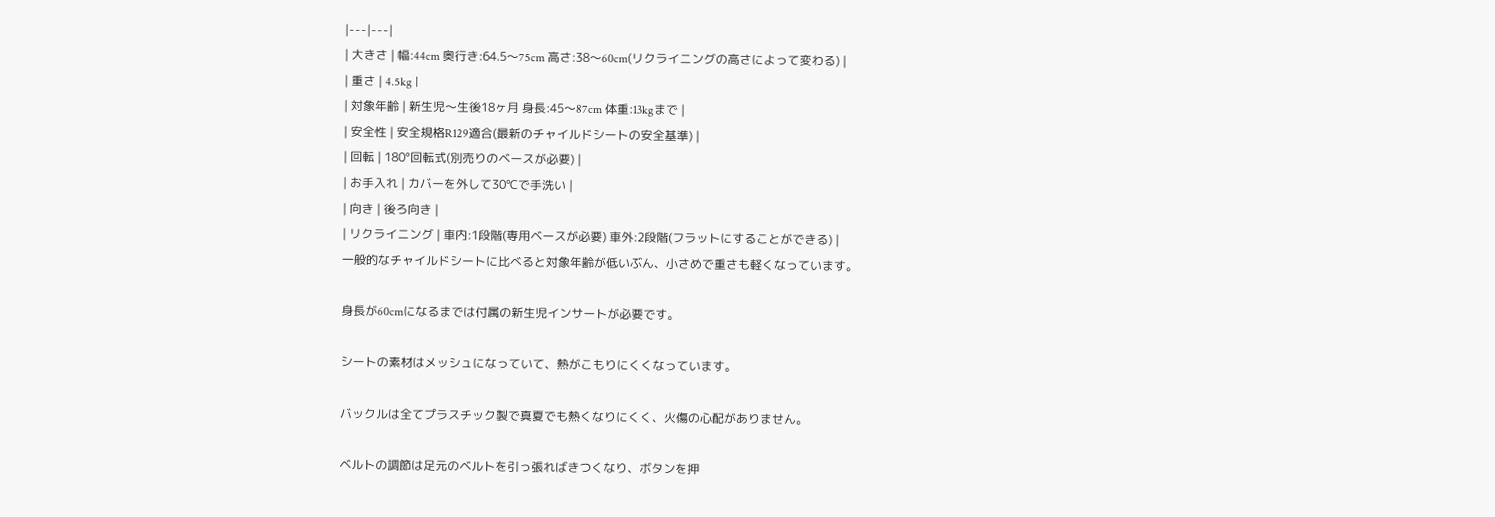|---|---|
| 大きさ | 幅:44cm 奥行き:64.5〜75cm 高さ:38〜60cm(リクライニングの高さによって変わる) |
| 重さ | 4.5kg |
| 対象年齢 | 新生児〜生後18ヶ月 身長:45〜87cm 体重:13kgまで |
| 安全性 | 安全規格R129適合(最新のチャイルドシートの安全基準) |
| 回転 | 180°回転式(別売りのベースが必要) |
| お手入れ | カバーを外して30℃で手洗い |
| 向き | 後ろ向き |
| リクライニング | 車内:1段階(専用ベースが必要) 車外:2段階(フラットにすることができる) |
一般的なチャイルドシートに比べると対象年齢が低いぶん、小さめで重さも軽くなっています。

身長が60cmになるまでは付属の新生児インサートが必要です。

シートの素材はメッシュになっていて、熱がこもりにくくなっています。

バックルは全てプラスチック製で真夏でも熱くなりにくく、火傷の心配がありません。

ベルトの調節は足元のベルトを引っ張ればきつくなり、ボタンを押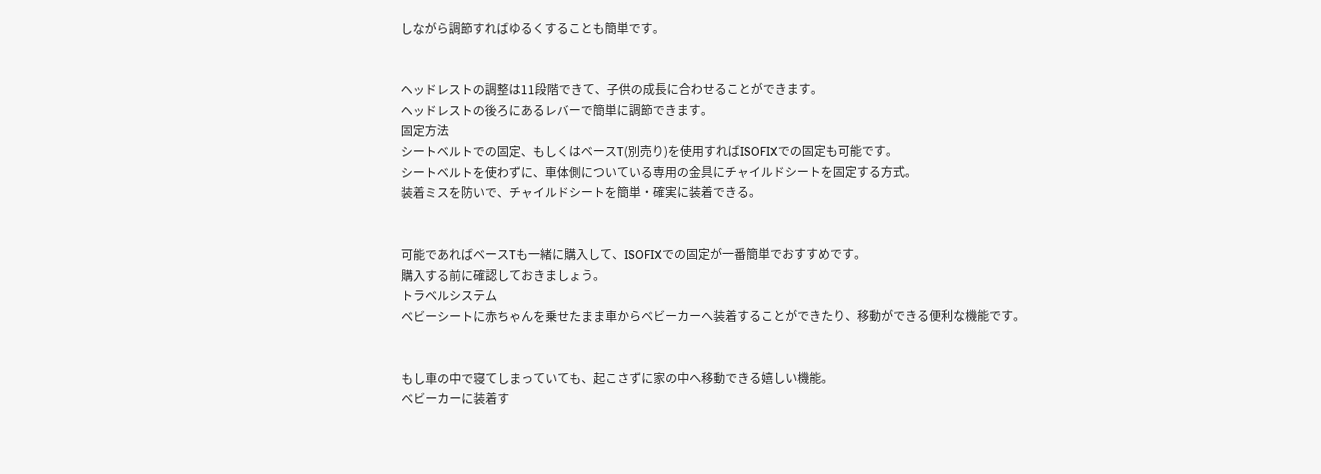しながら調節すればゆるくすることも簡単です。


ヘッドレストの調整は11段階できて、子供の成長に合わせることができます。
ヘッドレストの後ろにあるレバーで簡単に調節できます。
固定方法
シートベルトでの固定、もしくはベースT(別売り)を使用すればISOFIXでの固定も可能です。
シートベルトを使わずに、車体側についている専用の金具にチャイルドシートを固定する方式。
装着ミスを防いで、チャイルドシートを簡単・確実に装着できる。


可能であればベースTも一緒に購入して、ISOFIXでの固定が一番簡単でおすすめです。
購入する前に確認しておきましょう。
トラベルシステム
ベビーシートに赤ちゃんを乗せたまま車からベビーカーへ装着することができたり、移動ができる便利な機能です。


もし車の中で寝てしまっていても、起こさずに家の中へ移動できる嬉しい機能。
ベビーカーに装着す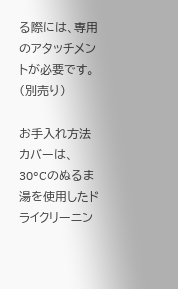る際には、専用のアタッチメントが必要です。(別売り)

お手入れ方法
カバーは、30°Cのぬるま湯を使用したドライクリーニン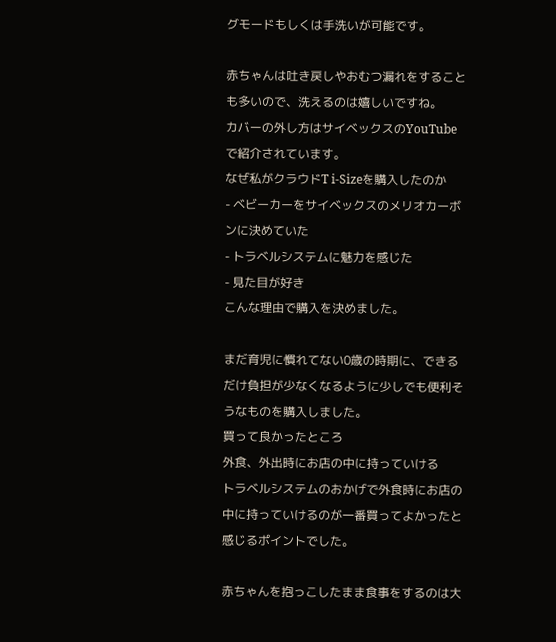グモードもしくは手洗いが可能です。

赤ちゃんは吐き戻しやおむつ漏れをすることも多いので、洗えるのは嬉しいですね。
カバーの外し方はサイベックスのYouTubeで紹介されています。
なぜ私がクラウドT i-Sizeを購入したのか
- ベビーカーをサイベックスのメリオカーボンに決めていた
- トラベルシステムに魅力を感じた
- 見た目が好き
こんな理由で購入を決めました。

まだ育児に慣れてない0歳の時期に、できるだけ負担が少なくなるように少しでも便利そうなものを購入しました。
買って良かったところ
外食、外出時にお店の中に持っていける
トラベルシステムのおかげで外食時にお店の中に持っていけるのが一番買ってよかったと感じるポイントでした。

赤ちゃんを抱っこしたまま食事をするのは大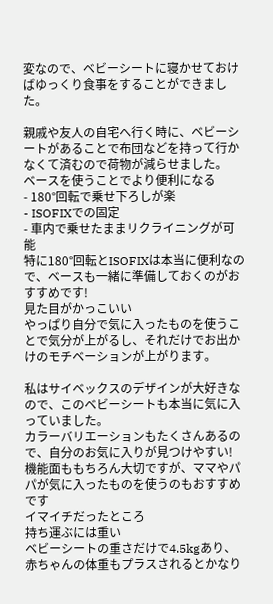変なので、ベビーシートに寝かせておけばゆっくり食事をすることができました。

親戚や友人の自宅へ行く時に、ベビーシートがあることで布団などを持って行かなくて済むので荷物が減らせました。
ベースを使うことでより便利になる
- 180°回転で乗せ下ろしが楽
- ISOFIXでの固定
- 車内で乗せたままリクライニングが可能
特に180°回転とISOFIXは本当に便利なので、ベースも一緒に準備しておくのがおすすめです!
見た目がかっこいい
やっぱり自分で気に入ったものを使うことで気分が上がるし、それだけでお出かけのモチベーションが上がります。

私はサイベックスのデザインが大好きなので、このベビーシートも本当に気に入っていました。
カラーバリエーションもたくさんあるので、自分のお気に入りが見つけやすい!
機能面ももちろん大切ですが、ママやパパが気に入ったものを使うのもおすすめです
イマイチだったところ
持ち運ぶには重い
ベビーシートの重さだけで4.5kgあり、赤ちゃんの体重もプラスされるとかなり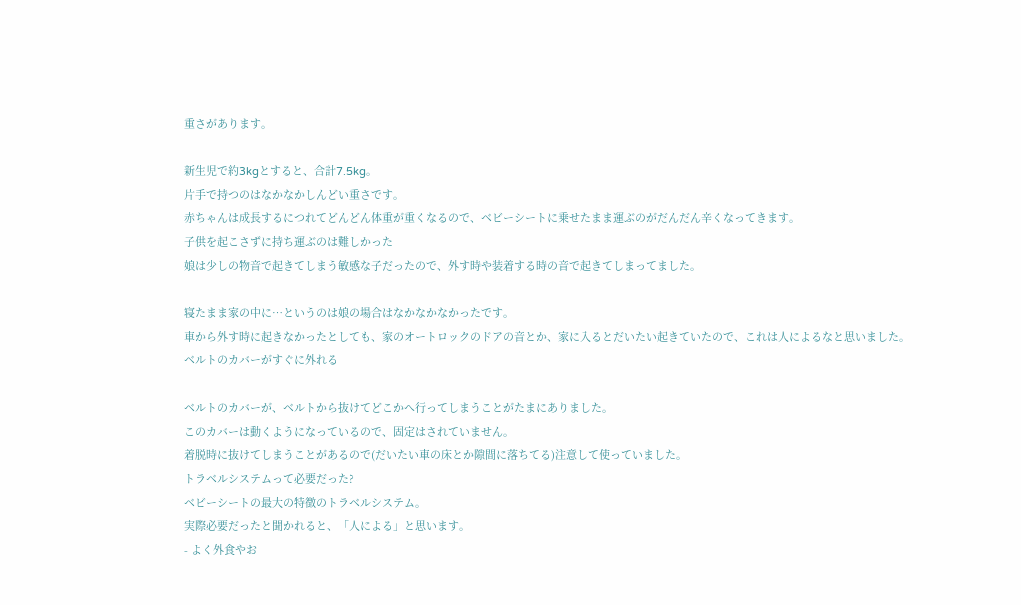重さがあります。

新生児で約3kgとすると、合計7.5kg。
片手で持つのはなかなかしんどい重さです。
赤ちゃんは成長するにつれてどんどん体重が重くなるので、ベビーシートに乗せたまま運ぶのがだんだん辛くなってきます。
子供を起こさずに持ち運ぶのは難しかった
娘は少しの物音で起きてしまう敏感な子だったので、外す時や装着する時の音で起きてしまってました。

寝たまま家の中に…というのは娘の場合はなかなかなかったです。
車から外す時に起きなかったとしても、家のオートロックのドアの音とか、家に入るとだいたい起きていたので、これは人によるなと思いました。
ベルトのカバーがすぐに外れる

ベルトのカバーが、ベルトから抜けてどこかへ行ってしまうことがたまにありました。
このカバーは動くようになっているので、固定はされていません。
着脱時に抜けてしまうことがあるので(だいたい車の床とか隙間に落ちてる)注意して使っていました。
トラベルシステムって必要だった?
ベビーシートの最大の特徴のトラベルシステム。
実際必要だったと聞かれると、「人による」と思います。
- よく外食やお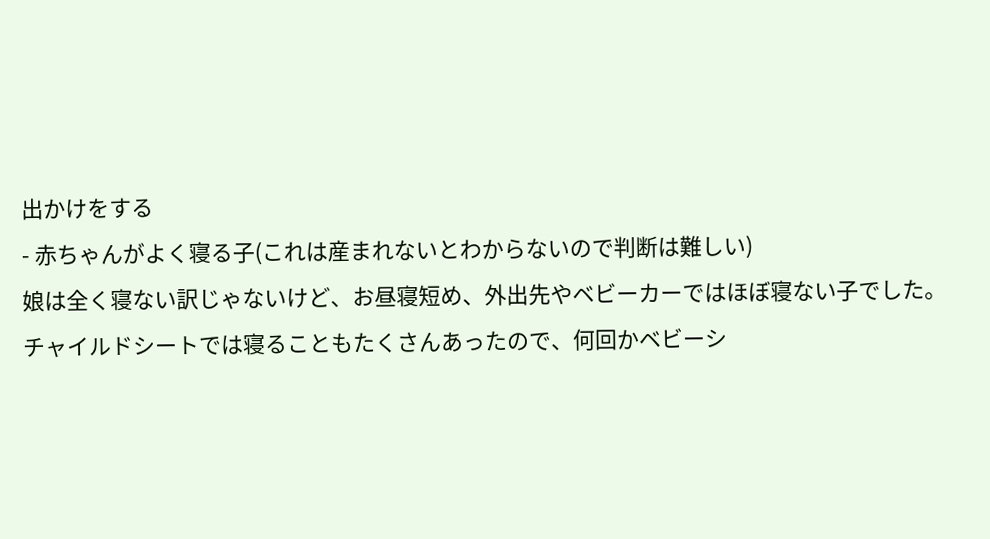出かけをする
- 赤ちゃんがよく寝る子(これは産まれないとわからないので判断は難しい)
娘は全く寝ない訳じゃないけど、お昼寝短め、外出先やベビーカーではほぼ寝ない子でした。
チャイルドシートでは寝ることもたくさんあったので、何回かベビーシ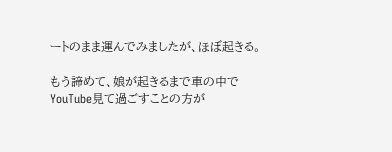ートのまま運んでみましたが、ほぼ起きる。

もう諦めて、娘が起きるまで車の中でYouTube見て過ごすことの方が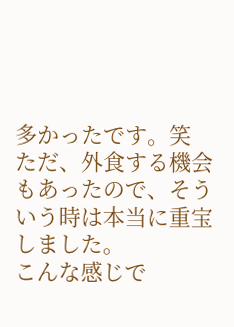多かったです。笑
ただ、外食する機会もあったので、そういう時は本当に重宝しました。
こんな感じで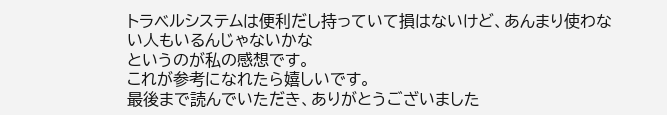トラベルシステムは便利だし持っていて損はないけど、あんまり使わない人もいるんじゃないかな
というのが私の感想です。
これが参考になれたら嬉しいです。
最後まで読んでいただき、ありがとうございました